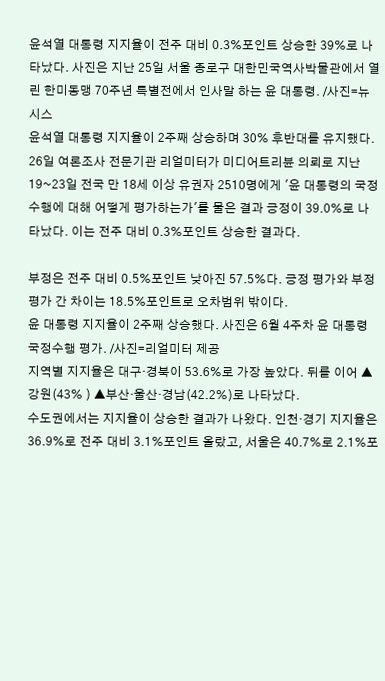윤석열 대통령 지지율이 전주 대비 0.3%포인트 상승한 39%로 나타났다. 사진은 지난 25일 서울 종로구 대한민국역사박물관에서 열린 한미동맹 70주년 특별전에서 인사말 하는 윤 대통령. /사진=뉴시스
윤석열 대통령 지지율이 2주째 상승하며 30% 후반대를 유지했다.
26일 여론조사 전문기관 리얼미터가 미디어트리뷴 의뢰로 지난 19~23일 전국 만 18세 이상 유권자 2510명에게 '윤 대통령의 국정수행에 대해 어떻게 평가하는가'를 물은 결과 긍정이 39.0%로 나타났다. 이는 전주 대비 0.3%포인트 상승한 결과다.

부정은 전주 대비 0.5%포인트 낮아진 57.5%다. 긍정 평가와 부정 평가 간 차이는 18.5%포인트로 오차범위 밖이다.
윤 대통령 지지율이 2주째 상승했다. 사진은 6월 4주차 윤 대통령 국정수행 평가. /사진=리얼미터 제공
지역별 지지율은 대구·경북이 53.6%로 가장 높았다. 뒤를 이어 ▲강원(43% ) ▲부산·울산·경남(42.2%)로 나타났다.
수도권에서는 지지율이 상승한 결과가 나왔다. 인천·경기 지지율은 36.9%로 전주 대비 3.1%포인트 올랐고, 서울은 40.7%로 2.1%포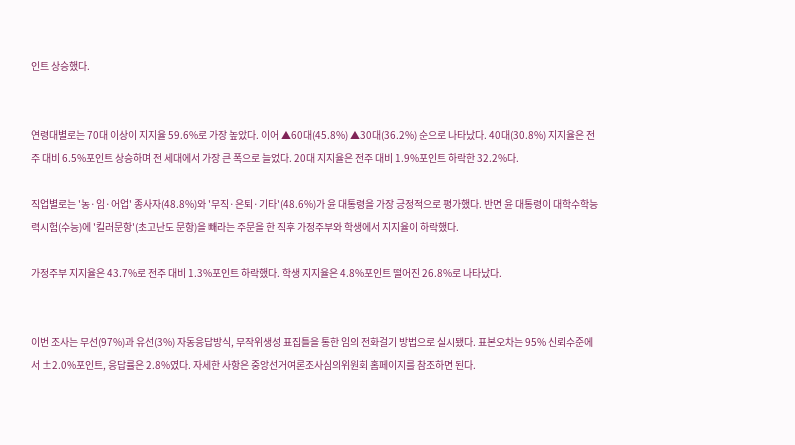인트 상승했다.


연령대별로는 70대 이상이 지지율 59.6%로 가장 높았다. 이어 ▲60대(45.8%) ▲30대(36.2%) 순으로 나타났다. 40대(30.8%) 지지율은 전주 대비 6.5%포인트 상승하며 전 세대에서 가장 큰 폭으로 늘었다. 20대 지지율은 전주 대비 1.9%포인트 하락한 32.2%다.

직업별로는 '농·임·어업' 종사자(48.8%)와 '무직·은퇴·기타'(48.6%)가 윤 대통령을 가장 긍정적으로 평가했다. 반면 윤 대통령이 대학수학능력시험(수능)에 '킬러문항'(초고난도 문항)을 빼라는 주문을 한 직후 가정주부와 학생에서 지지율이 하락했다.

가정주부 지지율은 43.7%로 전주 대비 1.3%포인트 하락했다. 학생 지지율은 4.8%포인트 떨어진 26.8%로 나타났다.


이번 조사는 무선(97%)과 유선(3%) 자동응답방식, 무작위생성 표집틀을 통한 임의 전화걸기 방법으로 실시됐다. 표본오차는 95% 신뢰수준에서 ±2.0%포인트, 응답률은 2.8%였다. 자세한 사항은 중앙선거여론조사심의위원회 홈페이지를 참조하면 된다.